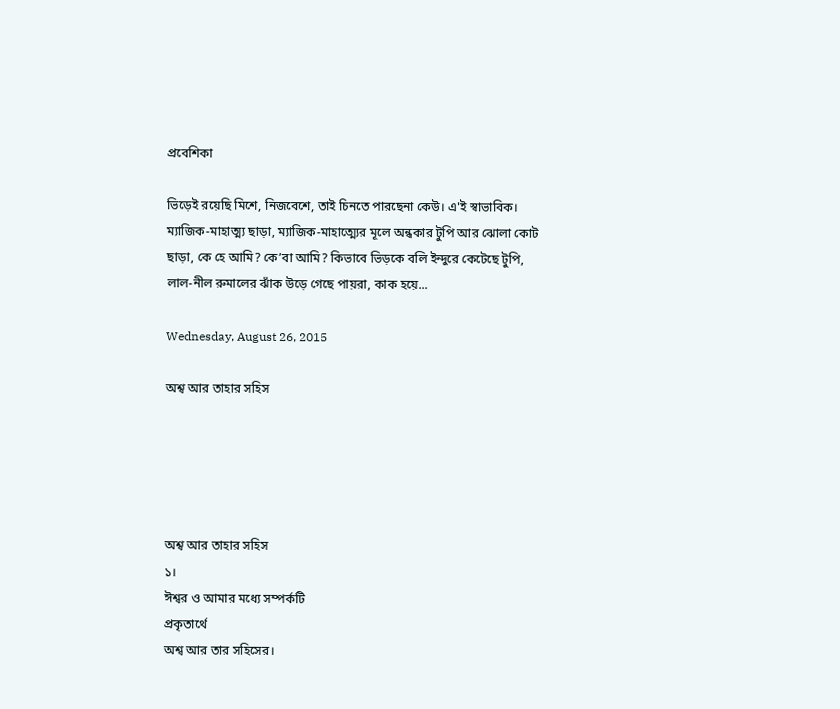প্রবেশিকা

ভিড়েই রয়েছি মিশে, নিজবেশে, তাই চিনতে পারছেনা কেউ। এ'ই স্বাভাবিক। ম্যাজিক-মাহাত্ম্য ছাড়া, ম্যাজিক-মাহাত্ম্যের মূলে অন্ধকার টুপি আর ঝোলা কোট ছাড়া, কে হে আমি? কে’বা আমি? কিভাবে ভিড়কে বলি ইন্দুরে কেটেছে টুপি, লাল-নীল রুমালের ঝাঁক উড়ে গেছে পায়রা, কাক হয়ে...

Wednesday, August 26, 2015

অশ্ব আর তাহার সহিস





অশ্ব আর তাহার সহিস
১।
ঈশ্বর ও আমার মধ্যে সম্পর্কটি
প্রকৃতার্থে
অশ্ব আর তার সহিসের।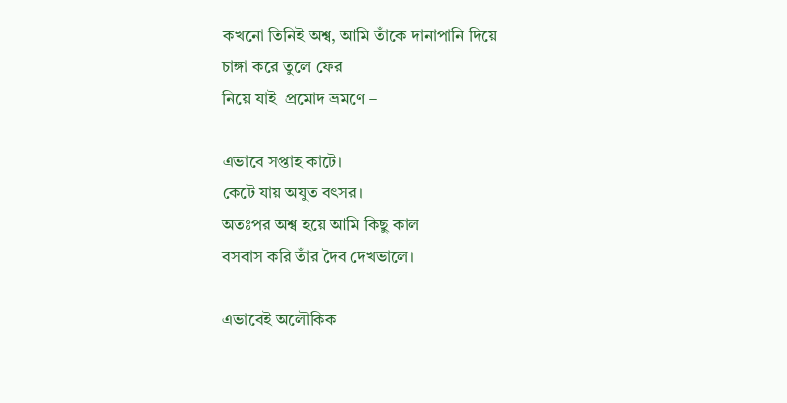কখনো তিনিই অশ্ব, আমি তাঁকে দানাপানি দিয়ে
চাঙ্গা করে তুলে ফের
নিয়ে যাই  প্রমোদ ভ্রমণে –

এভাবে সপ্তাহ কাটে।
কেটে যায় অযুত বৎসর।
অতঃপর অশ্ব হয়ে আমি কিছু কাল
বসবাস করি তাঁর দৈব দেখভালে।

এভাবেই অলৌকিক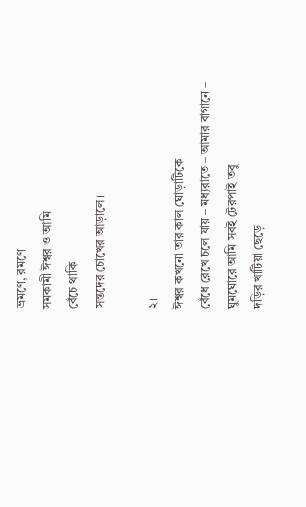ভ্রমণে, রমণে
সমকামী ঈশ্বর ও আমি
বেঁচে থাকি
সন্তদের চোখের আড়ালে।

২।
ঈশ্বর কখনো তার কাল ঘোড়াটিকে
বেঁধে রেখে চলে যায় – মধ্যরাতে – আমার বাগানে –
ঘুমঘোরে আমি সবই টেরপাই তবু
দড়ির খাটিয়া ছেড়ে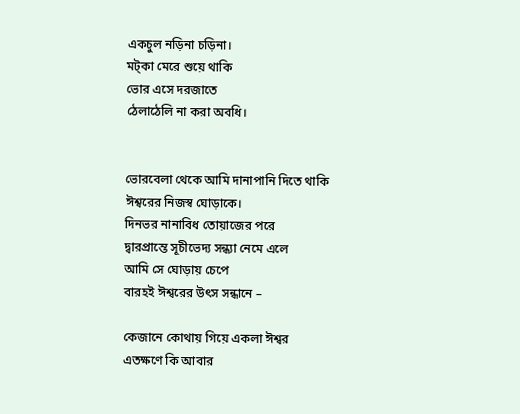একচুল নড়িনা চড়িনা।
মট্‌কা মেরে শুয়ে থাকি
ভোর এসে দরজাতে
ঠেলাঠেলি না করা অবধি।


ভোরবেলা থেকে আমি দানাপানি দিতে থাকি
ঈশ্বরের নিজস্ব ঘোড়াকে।
দিনভর নানাবিধ তোয়াজের পরে
দ্বারপ্রান্তে সূচীভেদ্য সন্ধ্যা নেমে এলে
আমি সে ঘোড়ায় চেপে
বারহই ঈশ্বরের উৎস সন্ধানে –

কেজানে কোথায় গিয়ে একলা ঈশ্বর
এতক্ষণে কি আবার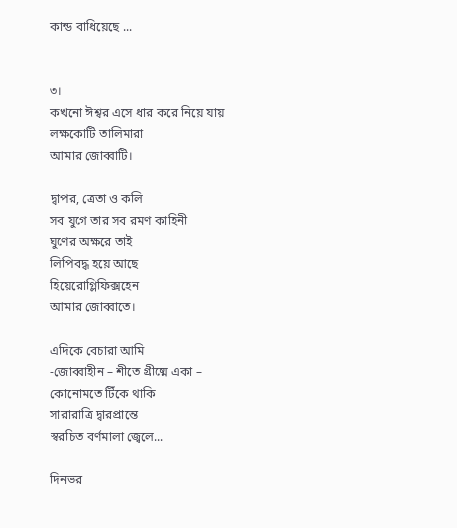কান্ড বাধিয়েছে ...


৩।
কখনো ঈশ্বর এসে ধার করে নিয়ে যায়
লক্ষকোটি তালিমারা
আমার জোব্বাটি।

দ্বাপর, ত্রেতা ও কলি
সব যুগে তার সব রমণ কাহিনী
ঘুণের অক্ষরে তাই
লিপিবদ্ধ হয়ে আছে
হিয়েরোগ্লিফিক্সহেন
আমার জোব্বাতে।

এদিকে বেচারা আমি
-জোব্বাহীন – শীতে গ্রীষ্মে একা –
কোনোমতে টিঁকে থাকি
সারারাত্রি দ্বারপ্রান্তে
স্বরচিত বর্ণমালা জ্বেলে...

দিনভর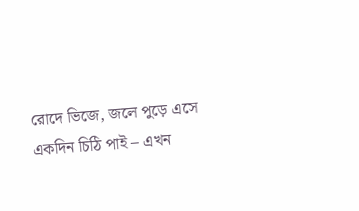রোদে ভিজে, জলে পুড়ে এসে
একদিন চিঠি পাই – এখন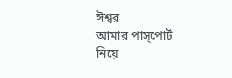ঈশ্বর
আমার পাস্‌পোর্ট নিয়ে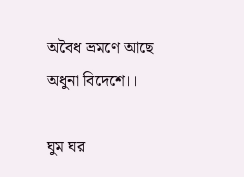অবৈধ ভ্রমণে আছে
অধুনা বিদেশে।।

ঘুম ঘর